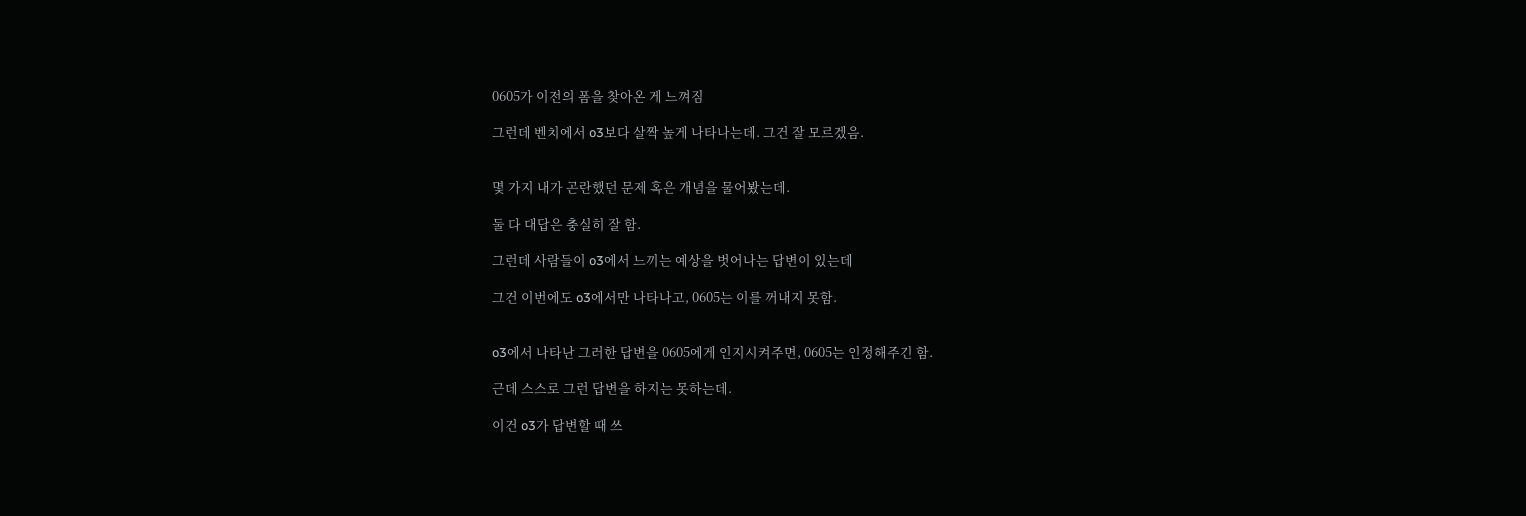0605가 이전의 폼을 찾아온 게 느껴짐

그런데 벤치에서 o3보다 살짝 높게 나타나는데. 그건 잘 모르겠음.


몇 가지 내가 곤란했던 문제 혹은 개념을 물어봤는데.

둘 다 대답은 충실히 잘 함.

그런데 사람들이 o3에서 느끼는 예상을 벗어나는 답변이 있는데

그건 이번에도 o3에서만 나타나고, 0605는 이를 꺼내지 못함.


o3에서 나타난 그러한 답변을 0605에게 인지시켜주면, 0605는 인정해주긴 함.

근데 스스로 그런 답변을 하지는 못하는데.

이건 o3가 답변할 때 쓰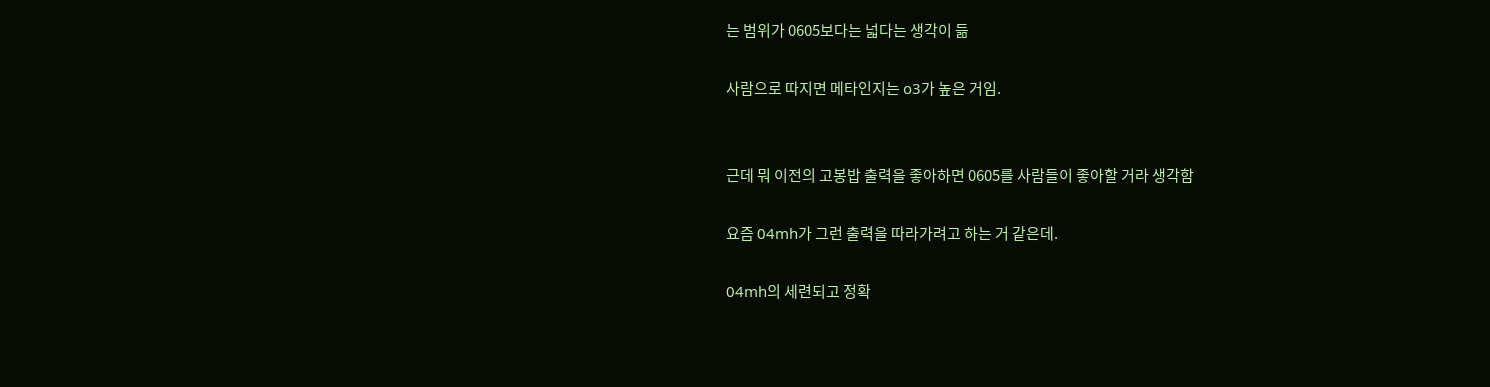는 범위가 0605보다는 넓다는 생각이 듦

사람으로 따지면 메타인지는 o3가 높은 거임.


근데 뭐 이전의 고봉밥 출력을 좋아하면 0605를 사람들이 좋아할 거라 생각함

요즘 04mh가 그런 출력을 따라가려고 하는 거 같은데.

04mh의 세련되고 정확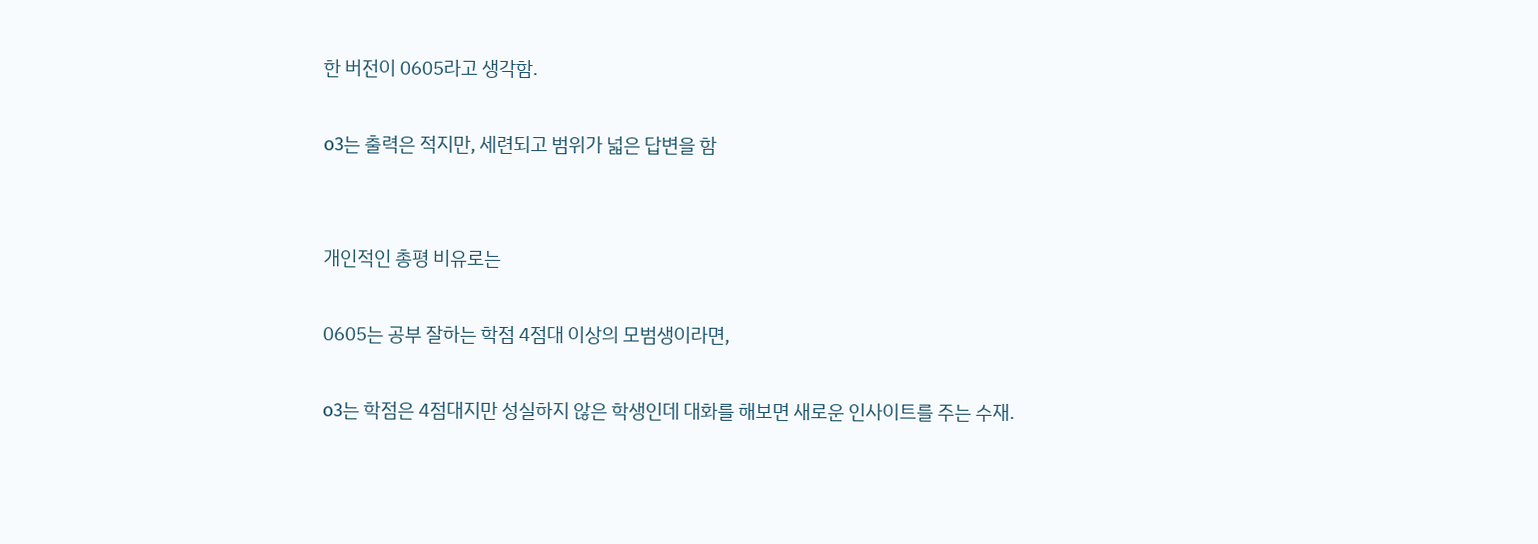한 버전이 0605라고 생각함.

o3는 출력은 적지만, 세련되고 범위가 넓은 답변을 함


개인적인 총평 비유로는

0605는 공부 잘하는 학점 4점대 이상의 모범생이라면,

o3는 학점은 4점대지만 성실하지 않은 학생인데 대화를 해보면 새로운 인사이트를 주는 수재.